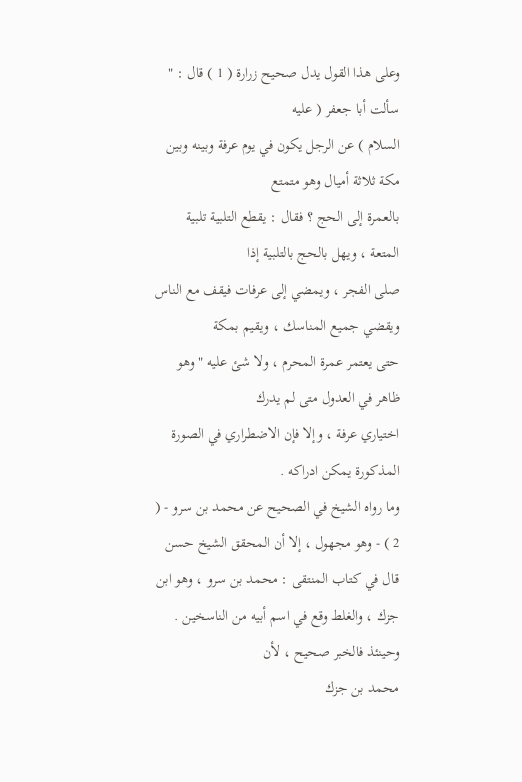وعلى هذا القول يدل صحيح زرارة ( 1 ) قال : " سألت أبا جعفر ( عليه
السلام ) عن الرجل يكون في يوم عرفة وبينه وبين مكة ثلاثة أميال وهو متمتع
بالعمرة إلى الحج ؟ فقال : يقطع التلبية تلبية المتعة ، ويهل بالحج بالتلبية إذا
صلى الفجر ، ويمضي إلى عرفات فيقف مع الناس ويقضي جميع المناسك ، ويقيم بمكة
حتى يعتمر عمرة المحرم ، ولا شئ عليه " وهو ظاهر في العدول متى لم يدرك
اختياري عرفة ، وإلا فإن الاضطراري في الصورة المذكورة يمكن ادراكه .
وما رواه الشيخ في الصحيح عن محمد بن سرو - ( 2 ) - وهو مجهول ، إلا أن المحقق الشيخ حسن قال في كتاب المنتقى : محمد بن سرو ، وهو ابن
جزك ، والغلط وقع في اسم أبيه من الناسخين . وحينئذ فالخبر صحيح ، لأن
محمد بن جزك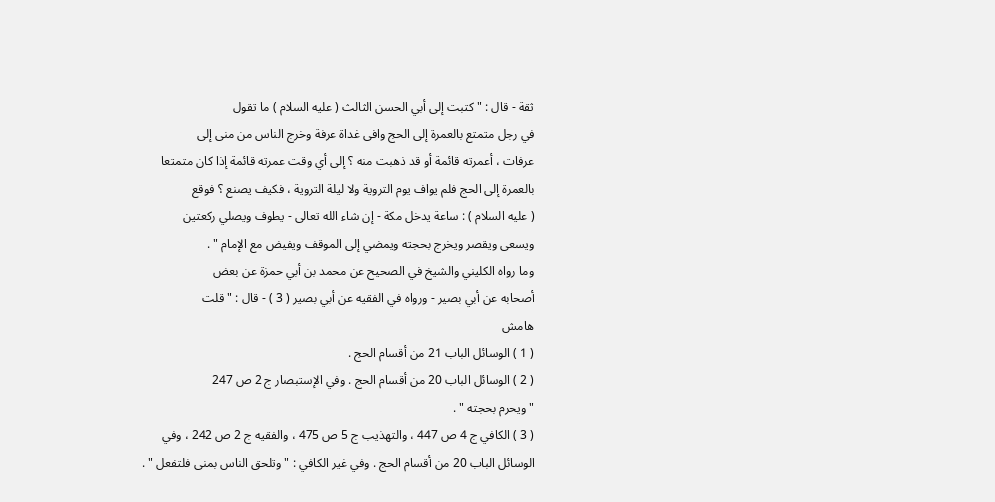ثقة - قال : " كتبت إلى أبي الحسن الثالث ( عليه السلام ) ما تقول
في رجل متمتع بالعمرة إلى الحج وافى غداة عرفة وخرج الناس من منى إلى
عرفات ، أعمرته قائمة أو قد ذهبت منه ؟ إلى أي وقت عمرته قائمة إذا كان متمتعا
بالعمرة إلى الحج فلم يواف يوم التروية ولا ليلة التروية ، فكيف يصنع ؟ فوقع
( عليه السلام ) : ساعة يدخل مكة - إن شاء الله تعالى - يطوف ويصلي ركعتين
ويسعى ويقصر ويخرج بحجته ويمضي إلى الموقف ويفيض مع الإمام " .
وما رواه الكليني والشيخ في الصحيح عن محمد بن أبي حمزة عن بعض
أصحابه عن أبي بصير - ورواه في الفقيه عن أبي بصير ( 3 ) - قال : " قلت
هامش
( 1 ) الوسائل الباب 21 من أقسام الحج .
( 2 ) الوسائل الباب 20 من أقسام الحج . وفي الإستبصار ج 2 ص 247
" ويحرم بحجته " .
( 3 ) الكافي ج 4 ص 447 ، والتهذيب ج 5 ص 475 ، والفقيه ج 2 ص 242 ، وفي
الوسائل الباب 20 من أقسام الحج . وفي غير الكافي : " وتلحق الناس بمنى فلتفعل " .